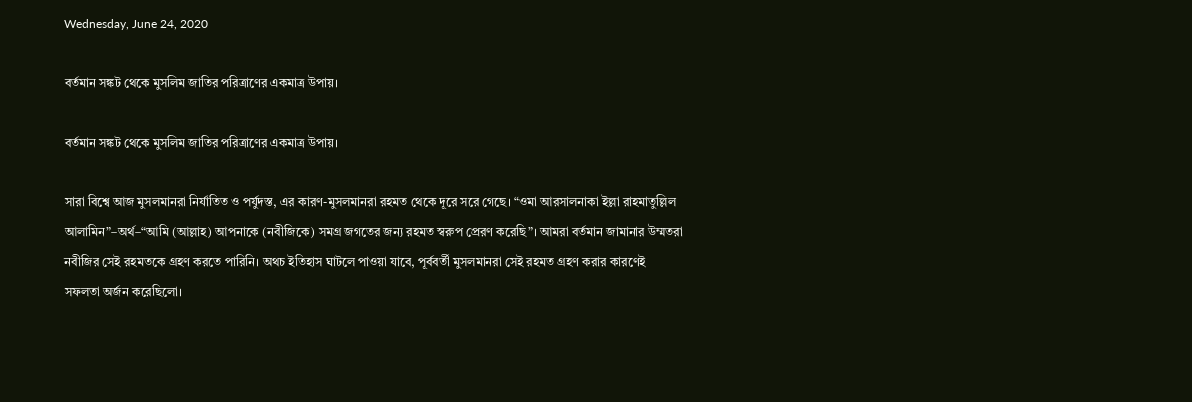Wednesday, June 24, 2020

বর্তমান সঙ্কট থেকে মুসলিম জাতির পরিত্রাণের একমাত্র উপায়।

বর্তমান সঙ্কট থেকে মুসলিম জাতির পরিত্রাণের একমাত্র উপায়।

সারা বিশ্বে আজ মুসলমানরা নির্যাতিত ও পর্যুদস্ত, এর কারণ-মুসলমানরা রহমত থেকে দূরে সরে গেছে। “ওমা আরসালনাকা ইল্লা রাহমাতুল্লিল আলামিন”–অর্থ–“আমি (আল্লাহ) আপনাকে (নবীজিকে) সমগ্র জগতের জন্য রহমত স্বরুপ প্রেরণ করেছি”। আমরা বর্তমান জামানার উম্মতরা নবীজির সেই রহমতকে গ্রহণ করতে পারিনি। অথচ ইতিহাস ঘাটলে পাওয়া যাবে, পূর্ববর্তী মুসলমানরা সেই রহমত গ্রহণ করার কারণেই সফলতা অর্জন করেছিলো।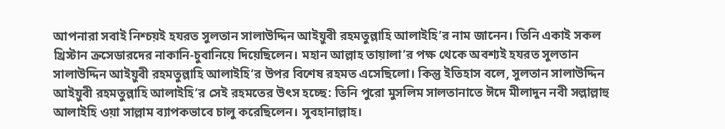আপনারা সবাই নিশ্চয়ই হযরত সুলতান সালাউদ্দিন আইয়ুবী রহমতুল্লাহি আলাইহি’র নাম জানেন। তিনি একাই সকল খ্রিস্টান ক্রসেডারদের নাকানি-চুবানিয়ে দিয়েছিলেন। মহান আল্লাহ তায়ালা’র পক্ষ থেকে অবশ্যই হযরত সুলতান সালাউদ্দিন আইয়ুবী রহমতুল্লাহি আলাইহি’র উপর বিশেষ রহমত এসেছিলো। কিন্তু ইতিহাস বলে, সুলতান সালাউদ্দিন আইয়ুবী রহমতুল্লাহি আলাইহি’র সেই রহমতের উৎস হচ্ছে: তিনি পুরো মুসলিম সালতানাতে ঈদে মীলাদুন নবী সল্লাল্লাহু আলাইহি ওয়া সাল্লাম ব্যাপকভাবে চালু করেছিলেন। সুবহানাল্লাহ।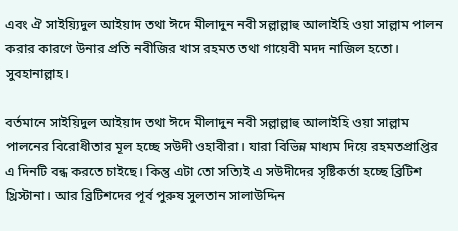এবং ঐ সাইয়্যিদুল আইয়াদ তথা ঈদে মীলাদুন নবী সল্লাল্লাহু আলাইহি ওয়া সাল্লাম পালন করার কারণে উনার প্রতি নবীজির খাস রহমত তথা গায়েবী মদদ নাজিল হতো। সুবহানাল্লাহ।

বর্তমানে সাইয়িদুল আইয়াদ তথা ঈদে মীলাদুন নবী সল্লাল্লাহু আলাইহি ওয়া সাল্লাম পালনের বিরোধীতার মূল হচ্ছে সউদী ওহাবীরা। যারা বিভিন্ন মাধ্যম দিয়ে রহমতপ্রাপ্তির এ দিনটি বন্ধ করতে চাইছে। কিন্তু এটা তো সত্যিই এ সউদীদের সৃষ্টিকর্তা হচ্ছে ব্রিটিশ খ্রিস্টানা। আর ব্রিটিশদের পূর্ব পুরুষ সুলতান সালাউদ্দিন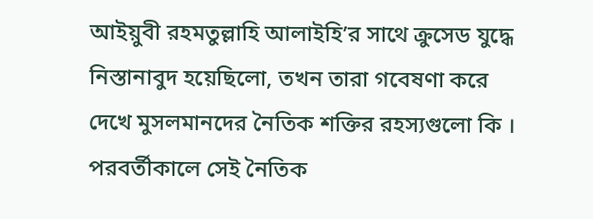আইয়ুবী রহমতুল্লাহি আলাইহি’র সাথে ক্রুসেড যুদ্ধে নিস্তানাবুদ হয়েছিলো, তখন তারা গবেষণা করে দেখে মুসলমানদের নৈতিক শক্তির রহস্যগুলো কি । পরবর্তীকালে সেই নৈতিক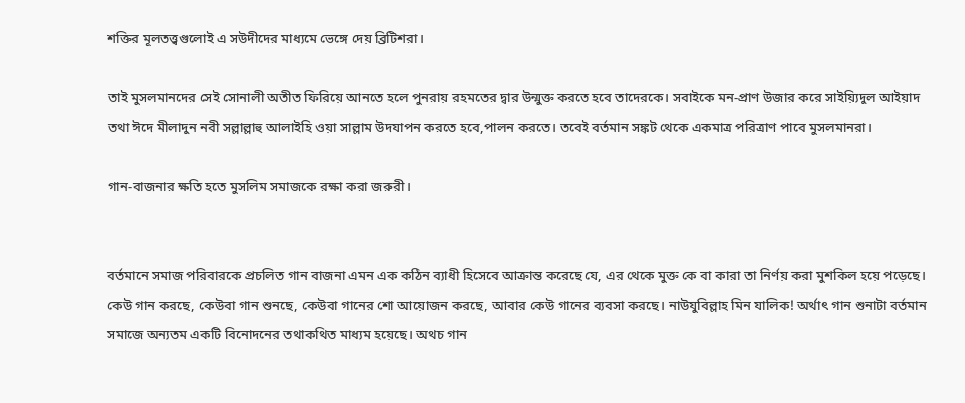শক্তির মূলতত্ত্বগুলোই এ সউদীদের মাধ্যমে ভেঙ্গে দেয় ব্রিটিশরা।

তাই মুসলমানদের সেই সোনালী অতীত ফিরিয়ে আনতে হলে পুনরায় রহমতের দ্বার উন্মুক্ত করতে হবে তাদেরকে। সবাইকে মন-প্রাণ উজার করে সাইয়্যিদুল আইয়াদ তথা ঈদে মীলাদুন নবী সল্লাল্লাহু আলাইহি ওয়া সাল্লাম উদযাপন করতে হবে,পালন করতে। তবেই বর্তমান সঙ্কট থেকে একমাত্র পরিত্রাণ পাবে মুসলমানরা।

গান-বাজনার ক্ষতি হতে মুসলিম সমাজকে রক্ষা করা জরুরী।


বর্তমানে সমাজ পরিবারকে প্রচলিত গান বাজনা এমন এক কঠিন ব্যাধী হিসেবে আক্রান্ত করেছে যে, এর থেকে মুক্ত কে বা কারা তা নির্ণয় করা মুশকিল হয়ে পড়েছে। কেউ গান করছে, কেউবা গান শুনছে, কেউবা গানের শো আয়োজন করছে, আবার কেউ গানের ব্যবসা করছে। নাউযুবিল্লাহ মিন যালিক! অর্থাৎ গান শুনাটা বর্তমান সমাজে অন্যতম একটি বিনোদনের তথাকথিত মাধ্যম হয়েছে। অথচ গান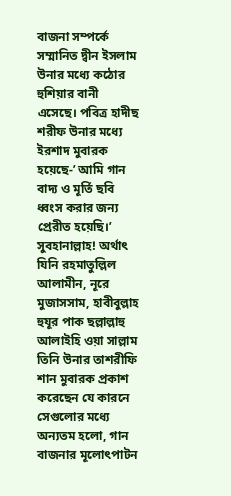বাজনা সম্পর্কে সম্মানিত দ্বীন ইসলাম উনার মধ্যে কঠোর হুশিয়ার বানী এসেছে। পবিত্র হাদীছ শরীফ উনার মধ্যে ইরশাদ মুবারক হয়েছে-’ আমি গান বাদ্য ও মূর্তি ছবি ধ্বংস করার জন্য প্রেরীত হয়েছি।’ সুবহানাল্লাহ! অর্থাৎ যিনি রহমাতুল্লিল আলামীন, নূরে মুজাসসাম, হাবীবুল্লাহ হুযূর পাক ছল্লাল্লাহু আলাইহি ওয়া সাল্লাম তিনি উনার তাশরীফি শান মুবারক প্রকাশ করেছেন যে কারনে সেগুলোর মধ্যে অন্যতম হলো, গান বাজনার মূলোৎপাটন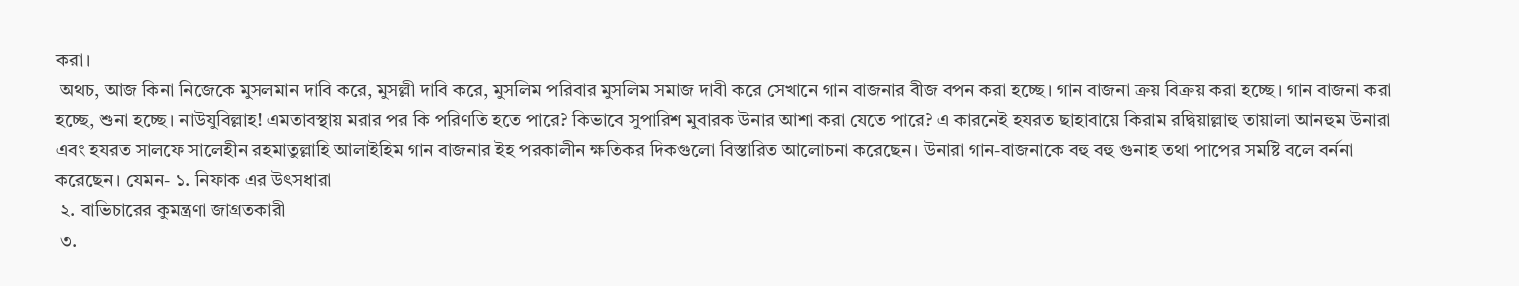করা।
 অথচ, আজ কিনা নিজেকে মুসলমান দাবি করে, মুসল্লী দাবি করে, মুসলিম পরিবার মুসলিম সমাজ দাবী করে সেখানে গান বাজনার বীজ বপন করা হচ্ছে। গান বাজনা ক্রয় বিক্রয় করা হচ্ছে। গান বাজনা করা হচ্ছে, শুনা হচ্ছে। নাউযুবিল্লাহ! এমতাবস্থায় মরার পর কি পরিণতি হতে পারে? কিভাবে সুপারিশ মুবারক উনার আশা করা যেতে পারে? এ কারনেই হযরত ছাহাবায়ে কিরাম রদ্বিয়াল্লাহু তায়ালা আনহুম উনারা এবং হযরত সালফে সালেহীন রহমাতুল্লাহি আলাইহিম গান বাজনার ইহ পরকালীন ক্ষতিকর দিকগুলো বিস্তারিত আলোচনা করেছেন। উনারা গান-বাজনাকে বহু বহু গুনাহ তথা পাপের সমষ্টি বলে বর্ননা করেছেন। যেমন- ১. নিফাক এর উৎসধারা
 ২. বাভিচারের কুমন্ত্রণা জাগ্রতকারী
 ৩.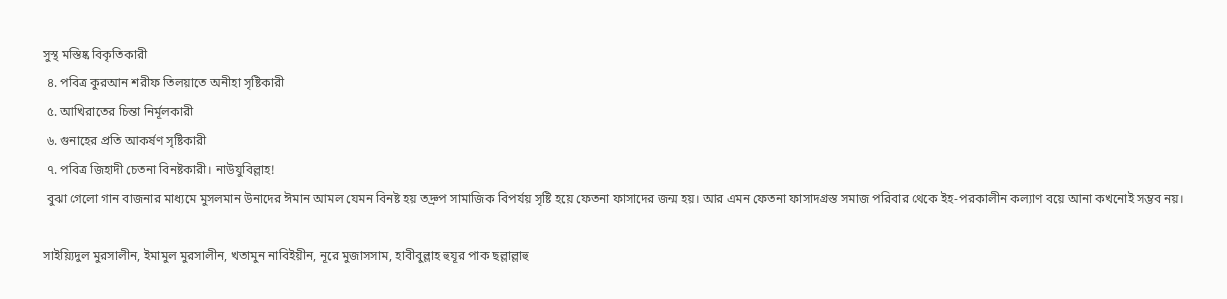সুস্থ মস্তিষ্ক বিকৃতিকারী
 ৪. পবিত্র কুরআন শরীফ তিলয়াতে অনীহা সৃষ্টিকারী
 ৫. আখিরাতের চিন্তা নির্মূলকারী
 ৬. গুনাহের প্রতি আকর্ষণ সৃষ্টিকারী
 ৭. পবিত্র জিহাদী চেতনা বিনষ্টকারী। নাউযুবিল্লাহ!
 বুঝা গেলো গান বাজনার মাধ্যমে মুসলমান উনাদের ঈমান আমল যেমন বিনষ্ট হয় তদ্রুপ সামাজিক বিপর্যয় সৃষ্টি হয়ে ফেতনা ফাসাদের জন্ম হয়। আর এমন ফেতনা ফাসাদগ্রস্ত সমাজ পরিবার থেকে ইহ-পরকালীন কল্যাণ বয়ে আনা কখনোই সম্ভব নয়।

সাইয়্যিদুল মুরসালীন, ইমামুল মুরসালীন, খতামুন নাবিইয়ীন, নূরে মুজাসসাম, হাবীবুল্লাহ হুযূর পাক ছল্লাল্লাহু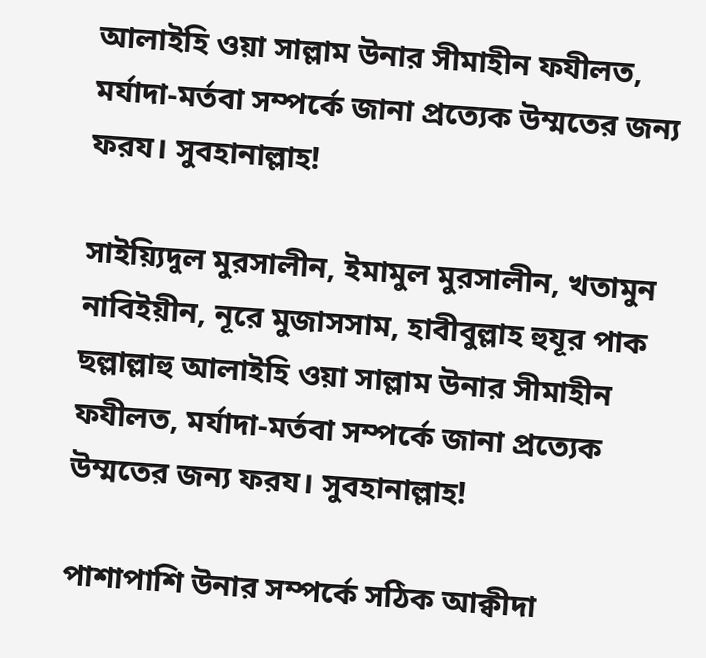আলাইহি ওয়া সাল্লাম উনার সীমাহীন ফযীলত, মর্যাদা-মর্তবা সম্পর্কে জানা প্রত্যেক উম্মতের জন্য ফরয। সুবহানাল্লাহ!

সাইয়্যিদুল মুরসালীন, ইমামুল মুরসালীন, খতামুন নাবিইয়ীন, নূরে মুজাসসাম, হাবীবুল্লাহ হুযূর পাক ছল্লাল্লাহু আলাইহি ওয়া সাল্লাম উনার সীমাহীন ফযীলত, মর্যাদা-মর্তবা সম্পর্কে জানা প্রত্যেক উম্মতের জন্য ফরয। সুবহানাল্লাহ!

পাশাপাশি উনার সম্পর্কে সঠিক আক্বীদা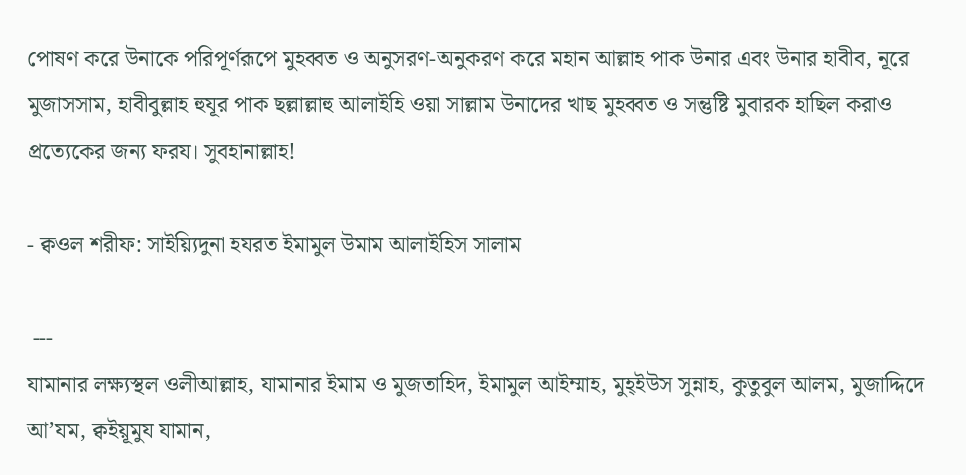পোষণ করে উনাকে পরিপূর্ণরূপে মুহব্বত ও অনুসরণ-অনুকরণ করে মহান আল্লাহ পাক উনার এবং উনার হাবীব, নূরে মুজাসসাম, হাবীবুল্লাহ হুযূর পাক ছল্লাল্লাহু আলাইহি ওয়া সাল্লাম উনাদের খাছ মুহব্বত ও সন্তুষ্টি মুবারক হাছিল করাও প্রত্যেকের জন্য ফরয। সুবহানাল্লাহ!

- ক্বওল শরীফ: সাইয়্যিদুনা হযরত ইমামুল উমাম আলাইহিস সালাম

 ---
যামানার লক্ষ্যস্থল ওলীআল্লাহ, যামানার ইমাম ও মুজতাহিদ, ইমামুল আইম্মাহ, মুহ্ইউস সুন্নাহ, কুতুবুল আলম, মুজাদ্দিদে আ’যম, ক্বইয়ূমুয যামান,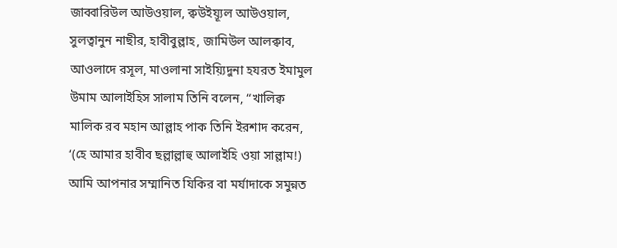জাব্বারিউল আউওয়াল, ক্বউইয়্যূল আউওয়াল, সুলত্বানুন নাছীর, হাবীবুল্লাহ, জামিউল আলক্বাব, আওলাদে রসূল, মাওলানা সাইয়্যিদুনা হযরত ইমামুল উমাম আলাইহিস সালাম তিনি বলেন, “খালিক্ব মালিক রব মহান আল্লাহ পাক তিনি ইরশাদ করেন, ‘(হে আমার হাবীব ছল্লাল্লাহু আলাইহি ওয়া সাল্লাম!) আমি আপনার সম্মানিত যিকির বা মর্যাদাকে সমুন্নত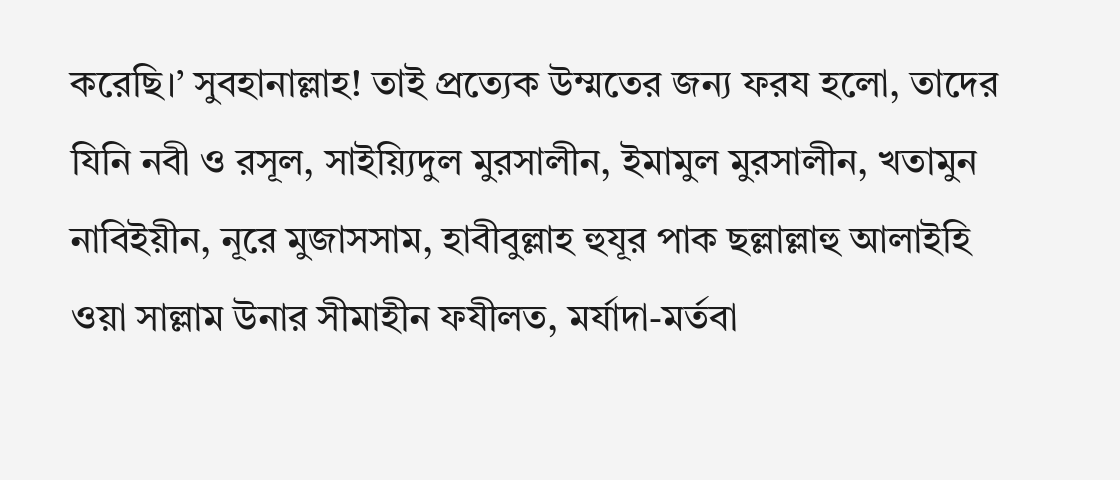করেছি।’ সুবহানাল্লাহ! তাই প্রত্যেক উম্মতের জন্য ফরয হলো, তাদের যিনি নবী ও রসূল, সাইয়্যিদুল মুরসালীন, ইমামুল মুরসালীন, খতামুন নাবিইয়ীন, নূরে মুজাসসাম, হাবীবুল্লাহ হুযূর পাক ছল্লাল্লাহু আলাইহি ওয়া সাল্লাম উনার সীমাহীন ফযীলত, মর্যাদা-মর্তবা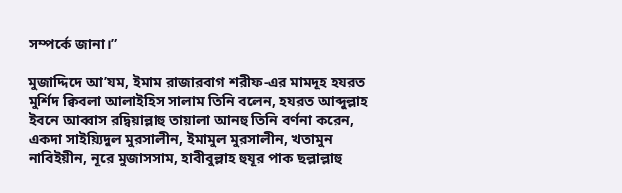সম্পর্কে জানা।”

মুজাদ্দিদে আ’যম, ইমাম রাজারবাগ শরীফ-এর মামদূহ হযরত মুর্শিদ ক্বিবলা আলাইহিস সালাম তিনি বলেন, হযরত আব্দুল্লাহ ইবনে আব্বাস রদ্বিয়াল্লাহু তায়ালা আনহু তিনি বর্ণনা করেন, একদা সাইয়্যিদুল মুরসালীন, ইমামুল মুরসালীন, খতামুন নাবিইয়ীন, নূরে মুজাসসাম, হাবীবুল্লাহ হুযূর পাক ছল্লাল্লাহু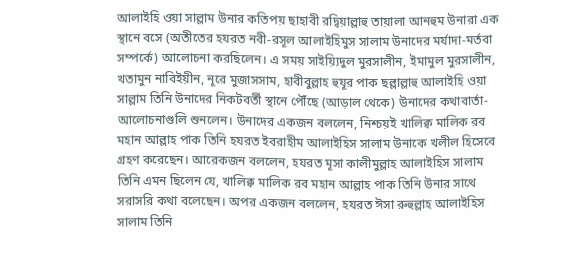আলাইহি ওয়া সাল্লাম উনার কতিপয় ছাহাবী রদ্বিয়াল্লাহু তায়ালা আনহুম উনারা এক স্থানে বসে (অতীতের হযরত নবী-রসূল আলাইহিমুস সালাম উনাদের মর্যাদা-মর্তবা সম্পর্কে) আলোচনা করছিলেন। এ সময় সাইয়্যিদুল মুরসালীন, ইমামুল মুরসালীন, খতামুন নাবিইয়ীন, নূরে মুজাসসাম, হাবীবুল্লাহ হুযূর পাক ছল্লাল্লাহু আলাইহি ওয়া সাল্লাম তিনি উনাদের নিকটবর্তী স্থানে পৌঁছে (আড়াল থেকে) উনাদের কথাবার্তা-আলোচনাগুলি শুনলেন। উনাদের একজন বললেন, নিশ্চয়ই খালিক্ব মালিক রব মহান আল্লাহ পাক তিনি হযরত ইবরাহীম আলাইহিস সালাম উনাকে খলীল হিসেবে গ্রহণ করেছেন। আরেকজন বললেন, হযরত মূসা কালীমুল্লাহ আলাইহিস সালাম তিনি এমন ছিলেন যে, খালিক্ব মালিক রব মহান আল্লাহ পাক তিনি উনার সাথে সরাসরি কথা বলেছেন। অপর একজন বললেন, হযরত ঈসা রুহুল্লাহ আলাইহিস সালাম তিনি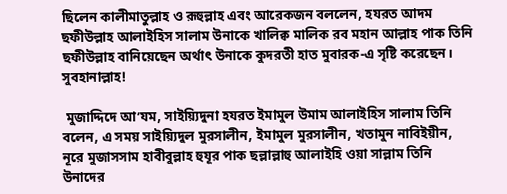ছিলেন কালীমাতুল্লাহ ও রূহুল্লাহ এবং আরেকজন বললেন, হযরত আদম ছফীউল্লাহ আলাইহিস সালাম উনাকে খালিক্ব মালিক রব মহান আল্লাহ পাক তিনি ছফীউল্লাহ বানিয়েছেন অর্থাৎ উনাকে কুদরতী হাত মুবারক-এ সৃষ্টি করেছেন। সুবহানাল্লাহ!

 মুজাদ্দিদে আ’যম, সাইয়্যিদুনা হযরত ইমামুল উমাম আলাইহিস সালাম তিনি বলেন, এ সময় সাইয়্যিদুল মুরসালীন, ইমামুল মুরসালীন, খতামুন নাবিইয়ীন, নূরে মুজাসসাম হাবীবুল্লাহ হুযূর পাক ছল্লাল্লাহু আলাইহি ওয়া সাল্লাম তিনি উনাদের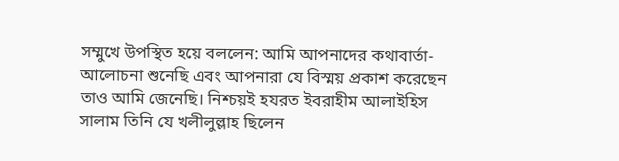সম্মুখে উপস্থিত হয়ে বললেন: আমি আপনাদের কথাবার্তা-আলোচনা শুনেছি এবং আপনারা যে বিস্ময় প্রকাশ করেছেন তাও আমি জেনেছি। নিশ্চয়ই হযরত ইবরাহীম আলাইহিস সালাম তিনি যে খলীলুল্লাহ ছিলেন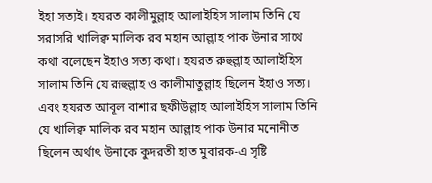ইহা সত্যই। হযরত কালীমুল্লাহ আলাইহিস সালাম তিনি যে সরাসরি খালিক্ব মালিক রব মহান আল্লাহ পাক উনার সাথে কথা বলেছেন ইহাও সত্য কথা। হযরত রুহুল্লাহ আলাইহিস সালাম তিনি যে রূহুল্লাহ ও কালীমাতুল্লাহ ছিলেন ইহাও সত্য। এবং হযরত আবূল বাশার ছফীউল্লাহ আলাইহিস সালাম তিনি যে খালিক্ব মালিক রব মহান আল্লাহ পাক উনার মনোনীত ছিলেন অর্থাৎ উনাকে কুদরতী হাত মুবারক-এ সৃষ্টি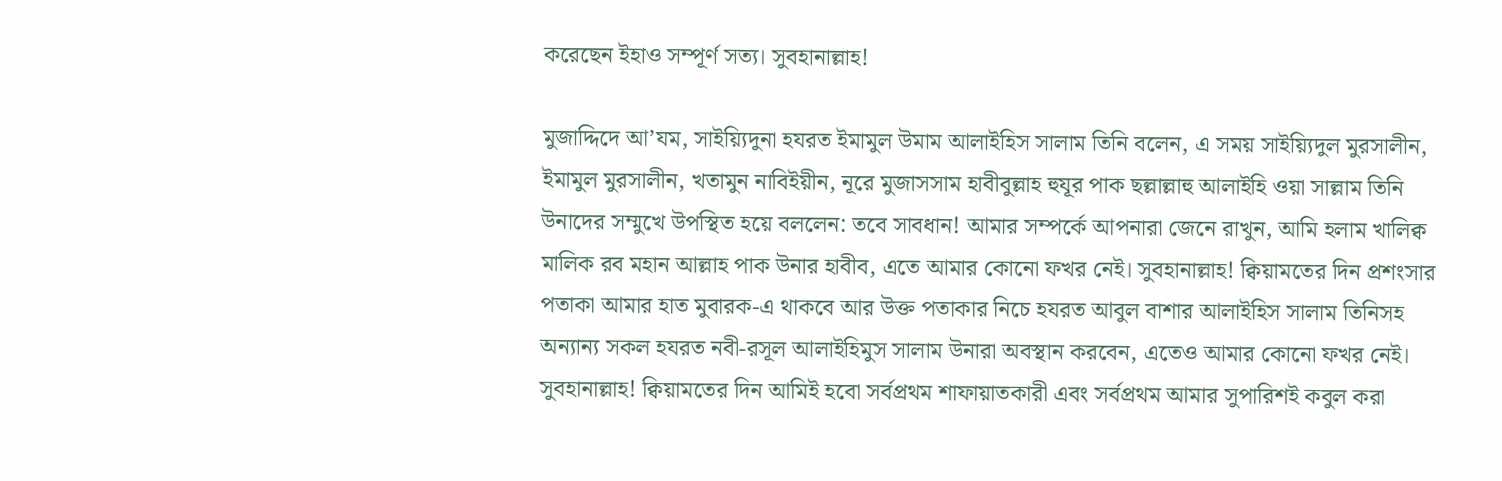করেছেন ইহাও সম্পূর্ণ সত্য। সুবহানাল্লাহ!

মুজাদ্দিদে আ’যম, সাইয়্যিদুনা হযরত ইমামুল উমাম আলাইহিস সালাম তিনি বলেন, এ সময় সাইয়্যিদুল মুরসালীন, ইমামুল মুরসালীন, খতামুন নাবিইয়ীন, নূরে মুজাসসাম হাবীবুল্লাহ হুযূর পাক ছল্লাল্লাহু আলাইহি ওয়া সাল্লাম তিনি উনাদের সম্মুখে উপস্থিত হয়ে বললেন: তবে সাবধান! আমার সম্পর্কে আপনারা জেনে রাখুন, আমি হলাম খালিক্ব মালিক রব মহান আল্লাহ পাক উনার হাবীব, এতে আমার কোনো ফখর নেই। সুবহানাল্লাহ! ক্বিয়ামতের দিন প্রশংসার পতাকা আমার হাত মুবারক-এ থাকবে আর উক্ত পতাকার নিচে হযরত আবুল বাশার আলাইহিস সালাম তিনিসহ অন্যান্য সকল হযরত নবী-রসূল আলাইহিমুস সালাম উনারা অবস্থান করবেন, এতেও আমার কোনো ফখর নেই। সুবহানাল্লাহ! ক্বিয়ামতের দিন আমিই হবো সর্বপ্রথম শাফায়াতকারী এবং সর্বপ্রথম আমার সুপারিশই কবুল করা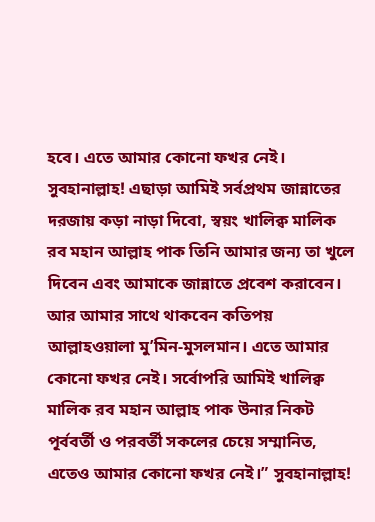হবে। এতে আমার কোনো ফখর নেই। সুবহানাল্লাহ! এছাড়া আমিই সর্বপ্রথম জান্নাতের দরজায় কড়া নাড়া দিবো, স্বয়ং খালিক্ব মালিক রব মহান আল্লাহ পাক তিনি আমার জন্য তা খুলে দিবেন এবং আমাকে জান্নাতে প্রবেশ করাবেন। আর আমার সাথে থাকবেন কতিপয় আল্লাহওয়ালা মু’মিন-মুসলমান। এতে আমার কোনো ফখর নেই। সর্বোপরি আমিই খালিক্ব মালিক রব মহান আল্লাহ পাক উনার নিকট পূর্ববর্তী ও পরবর্তী সকলের চেয়ে সম্মানিত, এতেও আমার কোনো ফখর নেই।” সুবহানাল্লাহ!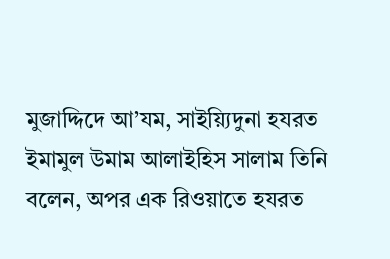মুজাদ্দিদে আ’যম, সাইয়্যিদুনা হযরত ইমামুল উমাম আলাইহিস সালাম তিনি বলেন, অপর এক রিওয়াতে হযরত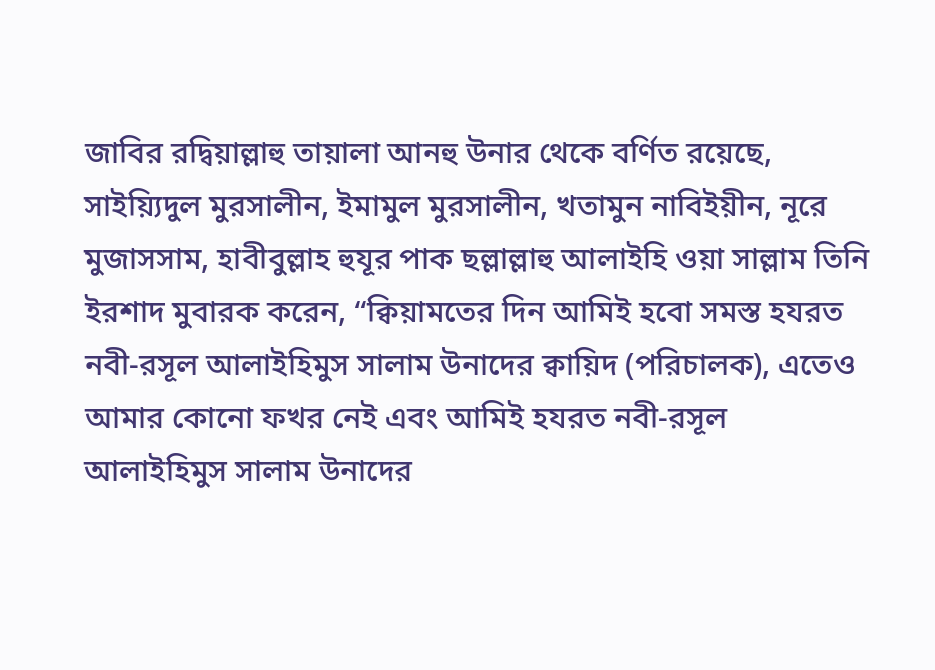জাবির রদ্বিয়াল্লাহু তায়ালা আনহু উনার থেকে বর্ণিত রয়েছে, সাইয়্যিদুল মুরসালীন, ইমামুল মুরসালীন, খতামুন নাবিইয়ীন, নূরে মুজাসসাম, হাবীবুল্লাহ হুযূর পাক ছল্লাল্লাহু আলাইহি ওয়া সাল্লাম তিনি ইরশাদ মুবারক করেন, “ক্বিয়ামতের দিন আমিই হবো সমস্ত হযরত নবী-রসূল আলাইহিমুস সালাম উনাদের ক্বায়িদ (পরিচালক), এতেও আমার কোনো ফখর নেই এবং আমিই হযরত নবী-রসূল আলাইহিমুস সালাম উনাদের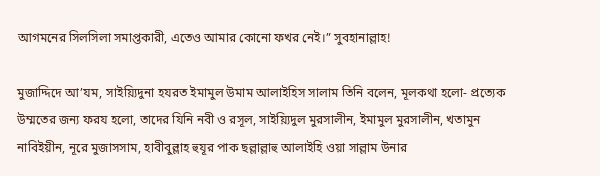আগমনের সিলসিলা সমাপ্তকারী, এতেও আমার কোনো ফখর নেই।” সুবহানাল্লাহ!

মুজাদ্দিদে আ’যম, সাইয়্যিদুনা হযরত ইমামুল উমাম আলাইহিস সালাম তিনি বলেন, মূলকথা হলো- প্রত্যেক উম্মতের জন্য ফরয হলো, তাদের যিনি নবী ও রসূল, সাইয়্যিদুল মুরসালীন, ইমামুল মুরসালীন, খতামুন নাবিইয়ীন, নূরে মুজাসসাম, হাবীবুল্লাহ হুযূর পাক ছল্লাল্লাহু আলাইহি ওয়া সাল্লাম উনার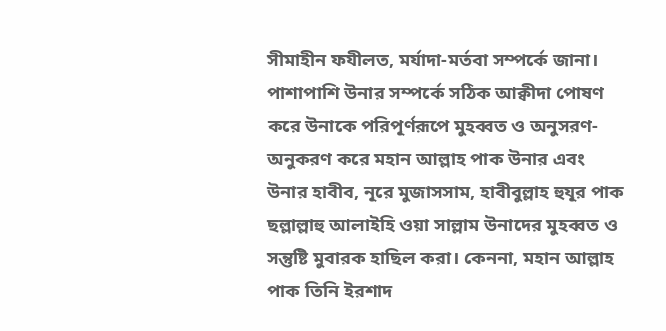সীমাহীন ফযীলত, মর্যাদা-মর্তবা সম্পর্কে জানা। পাশাপাশি উনার সম্পর্কে সঠিক আক্বীদা পোষণ করে উনাকে পরিপূর্ণরূপে মুহব্বত ও অনুসরণ-অনুকরণ করে মহান আল্লাহ পাক উনার এবং উনার হাবীব, নূরে মুজাসসাম, হাবীবুল্লাহ হুযূর পাক ছল্লাল্লাহু আলাইহি ওয়া সাল্লাম উনাদের মুহব্বত ও সন্তুষ্টি মুবারক হাছিল করা। কেননা, মহান আল্লাহ পাক তিনি ইরশাদ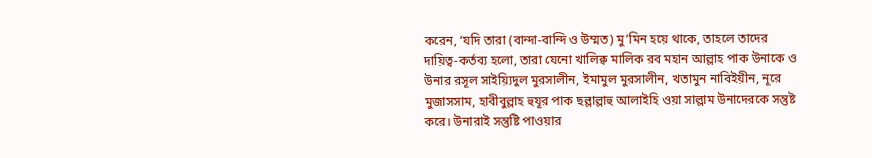করেন, ‘যদি তারা (বান্দা-বান্দি ও উম্মত) মু’মিন হয়ে থাকে, তাহলে তাদের দায়িত্ব-কর্তব্য হলো, তারা যেনো খালিক্ব মালিক রব মহান আল্লাহ পাক উনাকে ও উনার রসূল সাইয়্যিদুল মুরসালীন, ইমামুল মুরসালীন, খতামুন নাবিইয়ীন, নূরে মুজাসসাম, হাবীবুল্লাহ হুযূর পাক ছল্লাল্লাহু আলাইহি ওয়া সাল্লাম উনাদেরকে সন্তুষ্ট করে। উনারাই সন্তুষ্টি পাওয়ার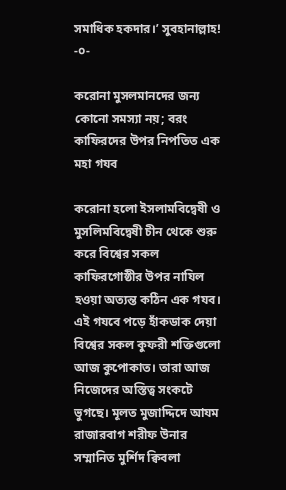সমাধিক হকদার।’ সুবহানাল্লাহ!
-০-

করোনা মুসলমানদের জন্য কোনো সমস্যা নয়; বরং কাফিরদের উপর নিপতিত এক মহা গযব

করোনা হলো ইসলামবিদ্বেষী ও মুসলিমবিদ্বেষী চীন থেকে শুরু করে বিশ্বের সকল কাফিরগোষ্ঠীর উপর নাযিল হওয়া অত্যন্ত কঠিন এক গযব। এই গযবে পড়ে হাঁকডাক দেয়া বিশ্বের সকল কুফরী শক্তিগুলো আজ কুপোকাত। তারা আজ নিজেদের অস্তিত্ব সংকটে ভুগছে। মূলত মুজাদ্দিদে আযম রাজারবাগ শরীফ উনার সম্মানিত মুর্শিদ ক্বিবলা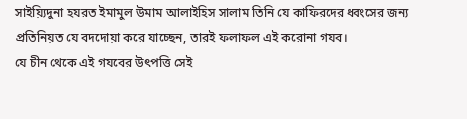সাইয়্যিদুনা হযরত ইমামুল উমাম আলাইহিস সালাম তিনি যে কাফিরদের ধ্বংসের জন্য প্রতিনিয়ত যে বদদোয়া করে যাচ্ছেন, তারই ফলাফল এই করোনা গযব।
যে চীন থেকে এই গযবের উৎপত্তি সেই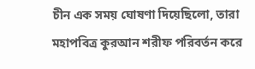চীন এক সময় ঘোষণা দিয়েছিলো, তারা মহাপবিত্র কুরআন শরীফ পরিবর্তন করে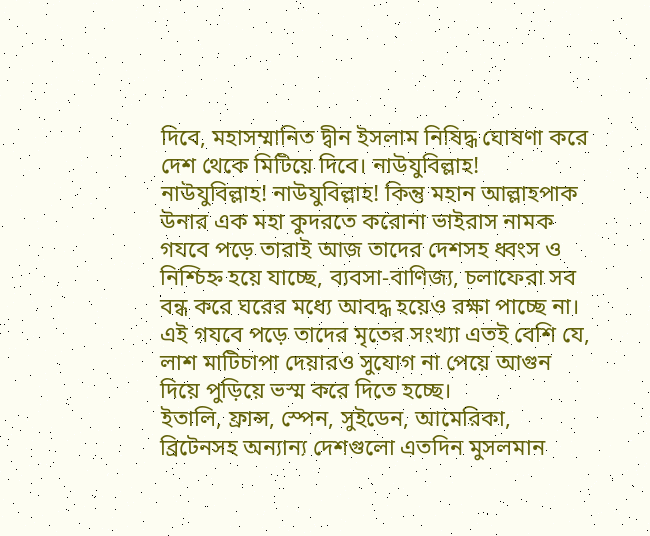দিবে, মহাসম্মানিত দ্বীন ইসলাম নিষিদ্ধ ঘোষণা করে দেশ থেকে মিটিয়ে দিবে। নাউযুবিল্লাহ! নাউযুবিল্লাহ! নাউযুবিল্লাহ! কিন্তু মহান আল্লাহপাক উনার এক মহা কুদরতে করোনা ভাইরাস নামক গযবে পড়ে তারাই আজ তাদের দেশসহ ধ্বংস ও নিশ্চিহ্ন হয়ে যাচ্ছে, ব্যবসা-বাণিজ্য, চলাফেরা সব বন্ধ করে ঘরের মধ্যে আবদ্ধ হয়েও রক্ষা পাচ্ছে না। এই গযবে পড়ে তাদের মৃতের সংখ্যা এতই বেশি যে, লাশ মাটিচাপা দেয়ারও সুযোগ না পেয়ে আগুন দিয়ে পুড়িয়ে ভস্ম করে দিতে হচ্ছে।
ইতালি, ফ্রান্স, স্পেন, সুইডেন, আমেরিকা, ব্রিটেনসহ অন্যান্য দেশগুলো এতদিন মুসলমান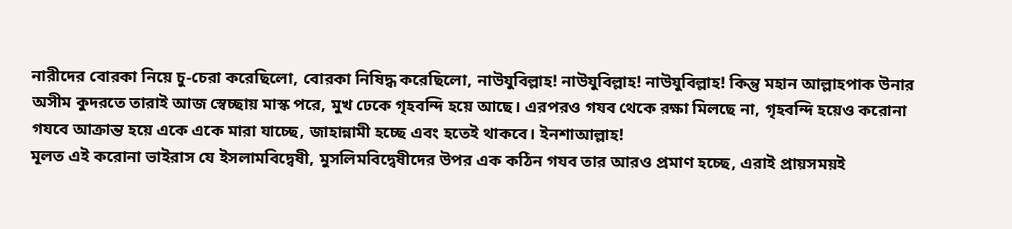নারীদের বোরকা নিয়ে চু-চেরা করেছিলো, বোরকা নিষিদ্ধ করেছিলো, নাউযুবিল্লাহ! নাউযুবিল্লাহ! নাউযুবিল্লাহ! কিন্তু মহান আল্লাহপাক উনার অসীম কুদরতে তারাই আজ স্বেচ্ছায় মাস্ক পরে, মুখ ঢেকে গৃহবন্দি হয়ে আছে। এরপরও গযব থেকে রক্ষা মিলছে না, গৃহবন্দি হয়েও করোনা গযবে আক্রান্ত হয়ে একে একে মারা যাচ্ছে, জাহান্নামী হচ্ছে এবং হতেই থাকবে। ইনশাআল্লাহ!
মূলত এই করোনা ভাইরাস যে ইসলামবিদ্বেষী, মুসলিমবিদ্বেষীদের উপর এক কঠিন গযব তার আরও প্রমাণ হচ্ছে, এরাই প্রায়সময়ই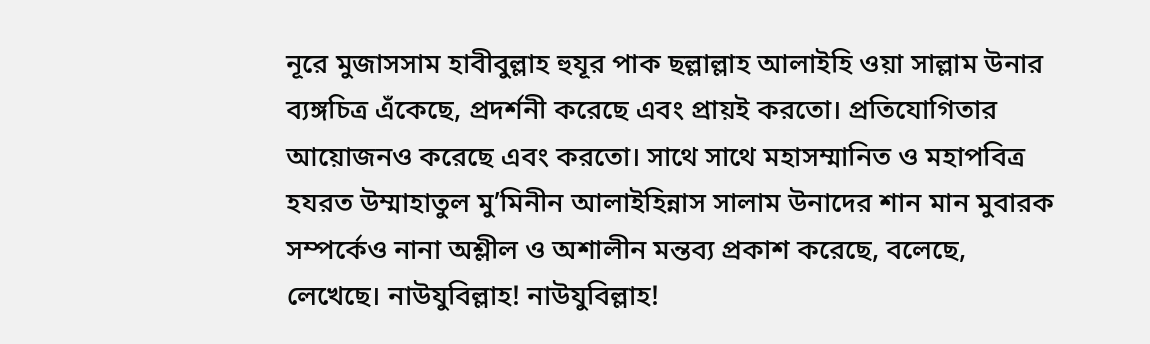নূরে মুজাসসাম হাবীবুল্লাহ হুযূর পাক ছল্লাল্লাহ আলাইহি ওয়া সাল্লাম উনার ব্যঙ্গচিত্র এঁকেছে, প্রদর্শনী করেছে এবং প্রায়ই করতো। প্রতিযোগিতার আয়োজনও করেছে এবং করতো। সাথে সাথে মহাসম্মানিত ও মহাপবিত্র হযরত উম্মাহাতুল মু’মিনীন আলাইহিন্নাস সালাম উনাদের শান মান মুবারক সম্পর্কেও নানা অশ্লীল ও অশালীন মন্তব্য প্রকাশ করেছে, বলেছে, লেখেছে। নাউযুবিল্লাহ! নাউযুবিল্লাহ!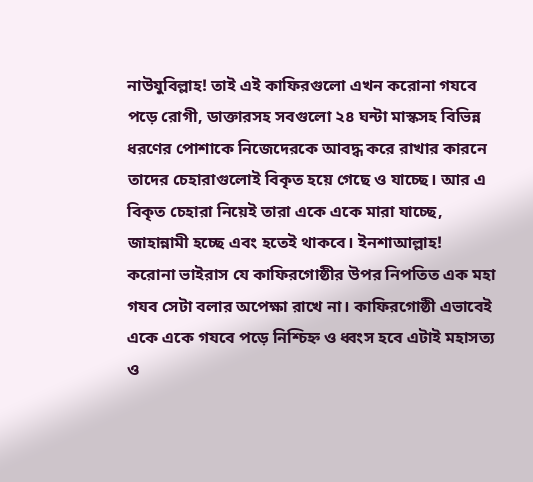নাউযুবিল্লাহ! তাই এই কাফিরগুলো এখন করোনা গযবে পড়ে রোগী, ডাক্তারসহ সবগুলো ২৪ ঘন্টা মাস্কসহ বিভিন্ন ধরণের পোশাকে নিজেদেরকে আবদ্ধ করে রাখার কারনে তাদের চেহারাগুলোই বিকৃত হয়ে গেছে ও যাচ্ছে। আর এ বিকৃত চেহারা নিয়েই তারা একে একে মারা যাচ্ছে, জাহান্নামী হচ্ছে এবং হতেই থাকবে। ইনশাআল্লাহ!
করোনা ভাইরাস যে কাফিরগোষ্ঠীর উপর নিপতিত এক মহা গযব সেটা বলার অপেক্ষা রাখে না। কাফিরগোষ্ঠী এভাবেই একে একে গযবে পড়ে নিশ্চিহ্ন ও ধ্বংস হবে এটাই মহাসত্য ও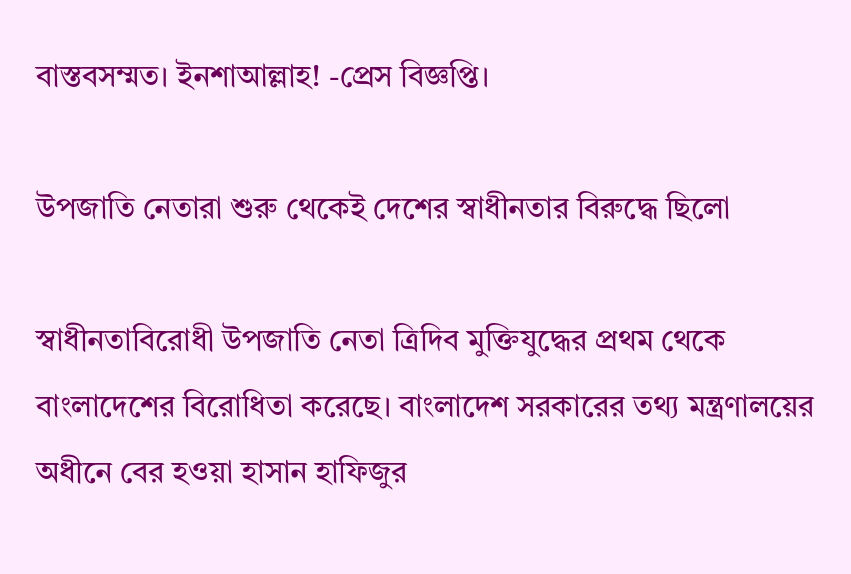বাস্তবসম্মত। ইনশাআল্লাহ! -প্রেস বিজ্ঞপ্তি।

উপজাতি নেতারা শুরু থেকেই দেশের স্বাধীনতার বিরুদ্ধে ছিলো

স্বাধীনতাবিরোধী উপজাতি নেতা ত্রিদিব মুক্তিযুদ্ধের প্রথম থেকে বাংলাদেশের বিরোধিতা করেছে। বাংলাদেশ সরকারের তথ্য মন্ত্রণালয়ের অধীনে বের হওয়া হাসান হাফিজুর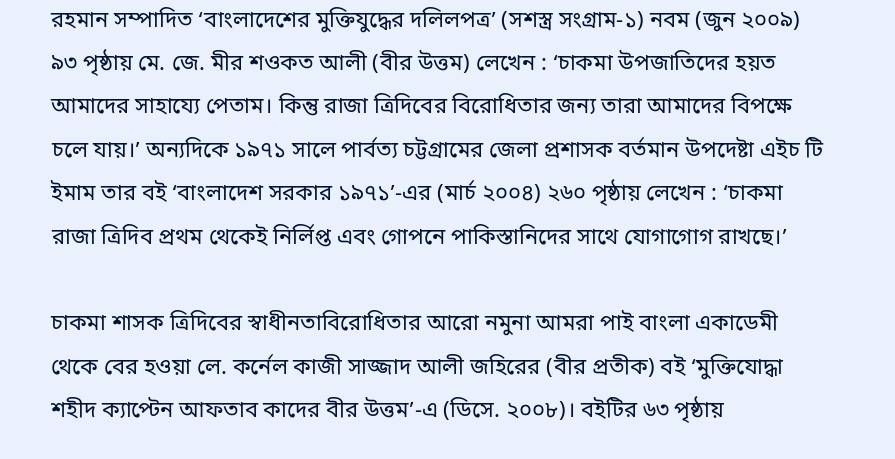রহমান সম্পাদিত ‘বাংলাদেশের মুক্তিযুদ্ধের দলিলপত্র’ (সশস্ত্র সংগ্রাম-১) নবম (জুন ২০০৯) ৯৩ পৃষ্ঠায় মে. জে. মীর শওকত আলী (বীর উত্তম) লেখেন : ‘চাকমা উপজাতিদের হয়ত আমাদের সাহায্যে পেতাম। কিন্তু রাজা ত্রিদিবের বিরোধিতার জন্য তারা আমাদের বিপক্ষে চলে যায়।’ অন্যদিকে ১৯৭১ সালে পার্বত্য চট্টগ্রামের জেলা প্রশাসক বর্তমান উপদেষ্টা এইচ টি ইমাম তার বই ‘বাংলাদেশ সরকার ১৯৭১’-এর (মার্চ ২০০৪) ২৬০ পৃষ্ঠায় লেখেন : ‘চাকমা রাজা ত্রিদিব প্রথম থেকেই নির্লিপ্ত এবং গোপনে পাকিস্তানিদের সাথে যোগাগোগ রাখছে।’

চাকমা শাসক ত্রিদিবের স্বাধীনতাবিরোধিতার আরো নমুনা আমরা পাই বাংলা একাডেমী থেকে বের হওয়া লে. কর্নেল কাজী সাজ্জাদ আলী জহিরের (বীর প্রতীক) বই ‘মুক্তিযোদ্ধা শহীদ ক্যাপ্টেন আফতাব কাদের বীর উত্তম’-এ (ডিসে. ২০০৮)। বইটির ৬৩ পৃষ্ঠায়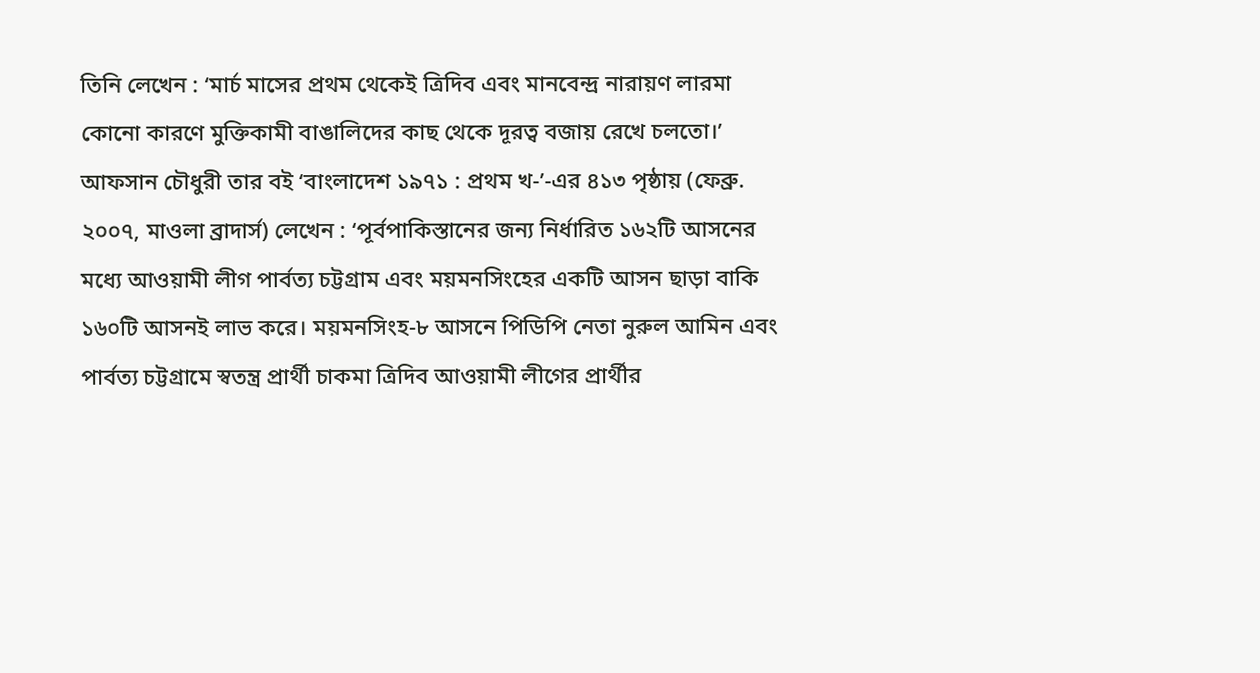তিনি লেখেন : ‘মার্চ মাসের প্রথম থেকেই ত্রিদিব এবং মানবেন্দ্র নারায়ণ লারমা কোনো কারণে মুক্তিকামী বাঙালিদের কাছ থেকে দূরত্ব বজায় রেখে চলতো।’ আফসান চৌধুরী তার বই ‘বাংলাদেশ ১৯৭১ : প্রথম খ-’-এর ৪১৩ পৃষ্ঠায় (ফেব্রু. ২০০৭, মাওলা ব্রাদার্স) লেখেন : ‘পূর্বপাকিস্তানের জন্য নির্ধারিত ১৬২টি আসনের মধ্যে আওয়ামী লীগ পার্বত্য চট্টগ্রাম এবং ময়মনসিংহের একটি আসন ছাড়া বাকি ১৬০টি আসনই লাভ করে। ময়মনসিংহ-৮ আসনে পিডিপি নেতা নুরুল আমিন এবং পার্বত্য চট্টগ্রামে স্বতন্ত্র প্রার্থী চাকমা ত্রিদিব আওয়ামী লীগের প্রার্থীর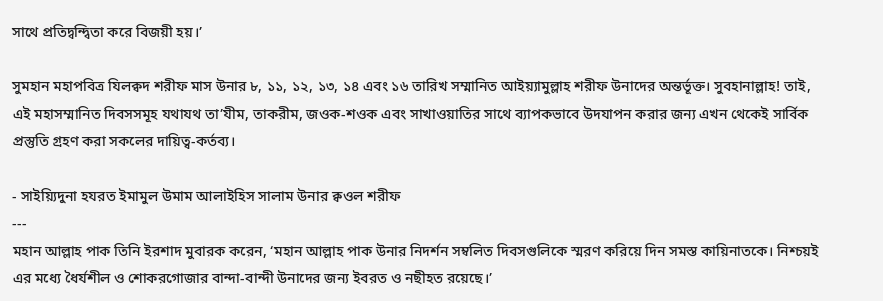সাথে প্রতিদ্বন্দ্বিতা করে বিজয়ী হয়।’

সুমহান মহাপবিত্র যিলক্বদ শরীফ মাস উনার ৮, ১১, ১২, ১৩, ১৪ এবং ১৬ তারিখ সম্মানিত আইয়্যামুল্লাহ শরীফ উনাদের অন্তর্ভূক্ত। সুবহানাল্লাহ! তাই, এই মহাসম্মানিত দিবসসমূহ যথাযথ তা’যীম, তাকরীম, জওক-শওক এবং সাখাওয়াতির সাথে ব্যাপকভাবে উদযাপন করার জন্য এখন থেকেই সার্বিক প্রস্তুতি গ্রহণ করা সকলের দায়িত্ব-কর্তব্য।

- সাইয়্যিদুনা হযরত ইমামুল উমাম আলাইহিস সালাম উনার ক্বওল শরীফ
---
মহান আল্লাহ পাক তিনি ইরশাদ মুবারক করেন, ‘মহান আল্লাহ পাক উনার নিদর্শন সম্বলিত দিবসগুলিকে স্মরণ করিয়ে দিন সমস্ত কায়িনাতকে। নিশ্চয়ই এর মধ্যে ধৈর্যশীল ও শোকরগোজার বান্দা-বান্দী উনাদের জন্য ইবরত ও নছীহত রয়েছে।’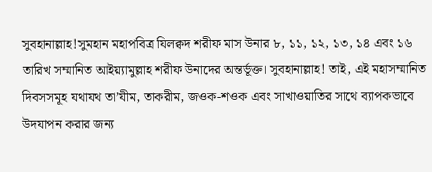সুবহানাল্লাহ!সুমহান মহাপবিত্র যিলক্বদ শরীফ মাস উনার ৮, ১১, ১২, ১৩, ১৪ এবং ১৬ তারিখ সম্মানিত আইয়্যামুল্লাহ শরীফ উনাদের অন্তর্ভূক্ত। সুবহানাল্লাহ! তাই, এই মহাসম্মানিত দিবসসমূহ যথাযথ তা’যীম, তাকরীম, জওক-শওক এবং সাখাওয়াতির সাথে ব্যাপকভাবে উদযাপন করার জন্য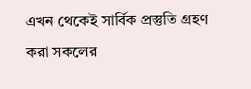এখন থেকেই সার্বিক প্রস্তুতি গ্রহণ করা সকলের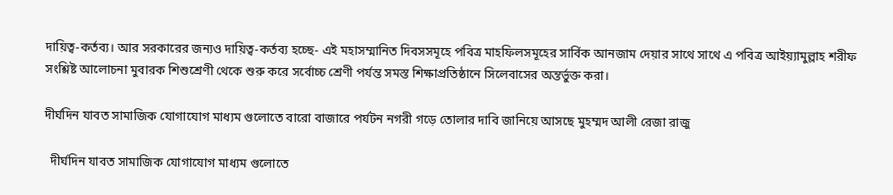দায়িত্ব-কর্তব্য। আর সরকারের জন্যও দায়িত্ব-কর্তব্য হচ্ছে- এই মহাসম্মানিত দিবসসমূহে পবিত্র মাহফিলসমূহের সার্বিক আনজাম দেয়ার সাথে সাথে এ পবিত্র আইয়্যামুল্লাহ শরীফ সংশ্লিষ্ট আলোচনা মুবারক শিশুশ্রেণী থেকে শুরু করে সর্বোচ্চ শ্রেণী পর্যন্ত সমস্ত শিক্ষাপ্রতিষ্ঠানে সিলেবাসের অন্তর্ভুক্ত করা।

দীর্ঘদিন যাবত সামাজিক যোগাযোগ মাধ্যম গুলোতে বারো বাজারে পর্যটন নগরী গড়ে তোলার দাবি জানিয়ে আসছে মুহম্মদ আলী রেজা রাজু

  দীর্ঘদিন যাবত সামাজিক যোগাযোগ মাধ্যম গুলোতে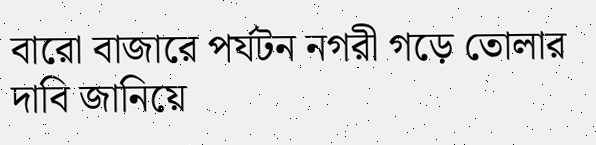বারো বাজারে পর্যটন নগরী গড়ে তোলার দাবি জানিয়ে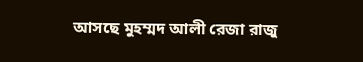আসছে মুহম্মদ আলী রেজা রাজু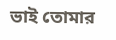ভাই তোমার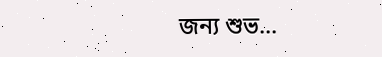জন্য শুভ...